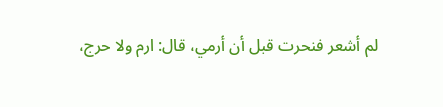لم أشعر فنحرت قبل أن أرمي، قال: ارم ولا حرج،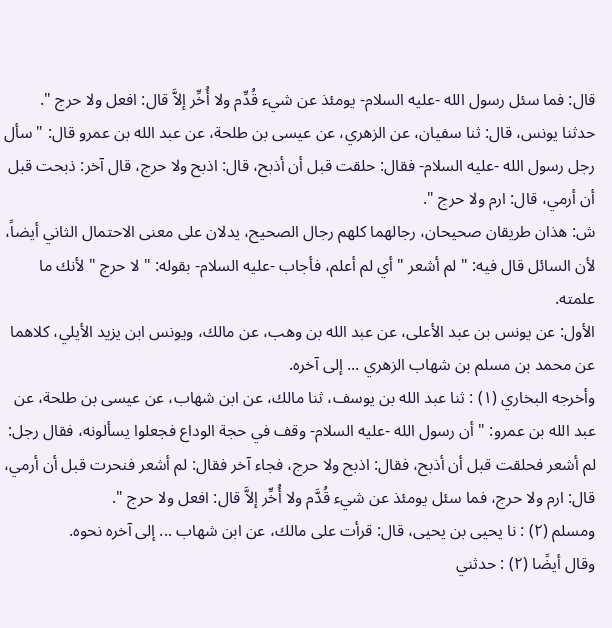قال: فما سئل رسول الله -عليه السلام- يومئذ عن شيء قُدِّم ولا أُخِّر إلاَّ قال: افعل ولا حرج ".
حدثنا يونس، قال: ثنا سفيان، عن الزهري، عن عيسى بن طلحة، عن عبد الله بن عمرو قال: " سأل رجل رسول الله -عليه السلام- فقال: حلقت قبل أن أذبح، قال: اذبح ولا حرج، قال آخر: ذبحت قبل أن أرمي، قال: ارم ولا حرج ".
ش: هذان طريقان صحيحان، رجالهما كلهم رجال الصحيح، يدلان على معنى الاحتمال الثاني أيضاً، لأن السائل قال فيه: " لم أشعر " أي لم أعلم، فأجاب -عليه السلام- بقوله: " لا حرج " لأنك ما علمته.
الأول: عن يونس بن عبد الأعلى، عن عبد الله بن وهب، عن مالك، ويونس ابن يزيد الأيلي، كلاهما عن محمد بن مسلم بن شهاب الزهري ... إلى آخره.
وأخرجه البخاري (١) : ثنا عبد الله بن يوسف، ثنا مالك، عن ابن شهاب، عن عيسى بن طلحة، عن عبد الله بن عمرو: " أن رسول الله -عليه السلام- وقف في حجة الوداع فجعلوا يسألونه، فقال رجل: لم أشعر فحلقت قبل أن أذبح، فقال: اذبح ولا حرج، فجاء آخر فقال: لم أشعر فنحرت قبل أن أرمي، قال: ارم ولا حرج، فما سئل يومئذ عن شيء قُدَّم ولا أُخِّر إلاَّ قال: افعل ولا حرج ".
ومسلم (٢) : نا يحيى بن يحيى، قال: قرأت على مالك، عن ابن شهاب ... إلى آخره نحوه.
وقال أيضًا (٢) : حدثني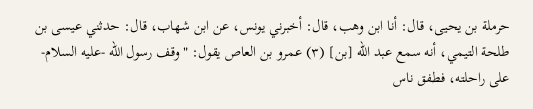حرملة بن يحيى، قال: أنا ابن وهب، قال: أخبرني يونس، عن ابن شهاب، قال: حدثني عيسى بن طلحة التيمي، أنه سمع عبد الله [بن] (٣) عمرو بن العاص يقول: " وقف رسول الله -عليه السلام- على راحلته، فطفق ناس